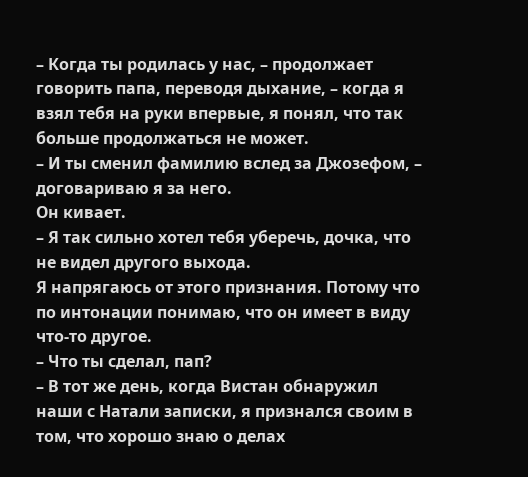– Когда ты родилась у нас, – продолжает говорить папа, переводя дыхание, – когда я взял тебя на руки впервые, я понял, что так больше продолжаться не может.
– И ты сменил фамилию вслед за Джозефом, – договариваю я за него.
Он кивает.
– Я так сильно хотел тебя уберечь, дочка, что не видел другого выхода.
Я напрягаюсь от этого признания. Потому что по интонации понимаю, что он имеет в виду что-то другое.
– Что ты сделал, пап?
– В тот же день, когда Вистан обнаружил наши с Натали записки, я признался своим в том, что хорошо знаю о делах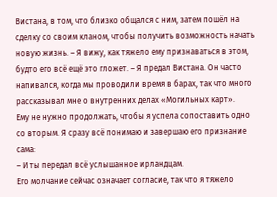Вистана, в том, что близко общался с ним, затем пошёл на сделку со своим кланом, чтобы получить возможность начать новую жизнь. – Я вижу, как тяжело ему признаваться в этом, будто его всё ещё это гложет. – Я предал Вистана. Он часто напивался, когда мы проводили время в барах, так что много рассказывал мне о внутренних делах «Могильных карт».
Ему не нужно продолжать, чтобы я успела сопоставить одно со вторым. Я сразу всё понимаю и завершаю его признание сама:
– И ты передал всё услышанное ирландцам.
Его молчание сейчас означает согласие, так что я тяжело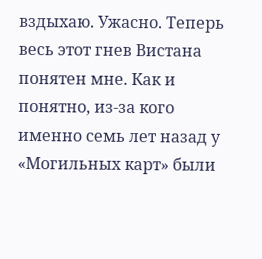вздыхаю. Ужасно. Теперь весь этот гнев Вистана понятен мне. Как и понятно, из-за кого именно семь лет назад у «Могильных карт» были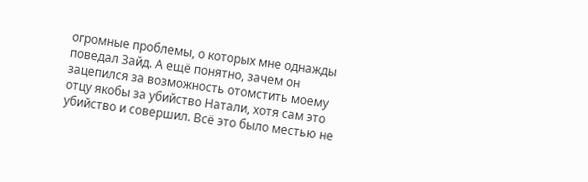огромные проблемы, о которых мне однажды поведал Зайд. А ещё понятно, зачем он зацепился за возможность отомстить моему отцу якобы за убийство Натали, хотя сам это убийство и совершил. Всё это было местью не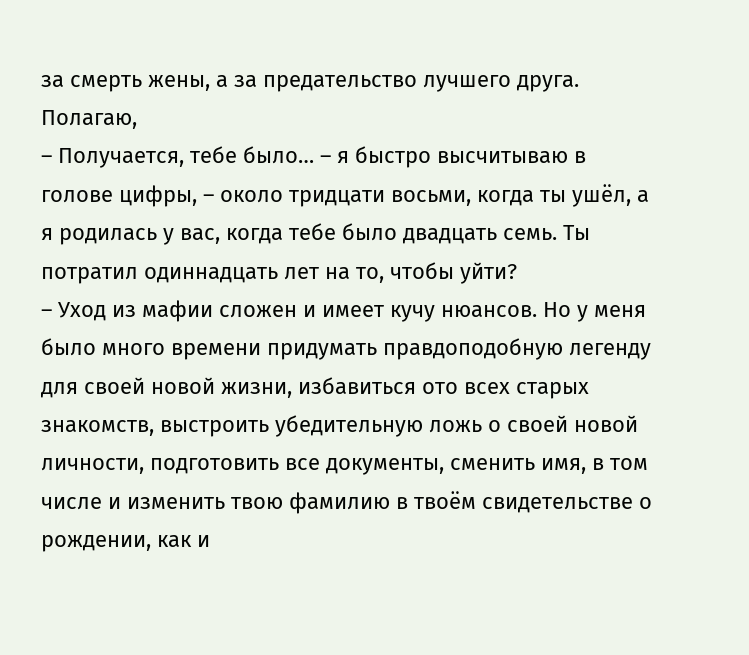за смерть жены, а за предательство лучшего друга.
Полагаю,
– Получается, тебе было… – я быстро высчитываю в голове цифры, – около тридцати восьми, когда ты ушёл, а я родилась у вас, когда тебе было двадцать семь. Ты потратил одиннадцать лет на то, чтобы уйти?
– Уход из мафии сложен и имеет кучу нюансов. Но у меня было много времени придумать правдоподобную легенду для своей новой жизни, избавиться ото всех старых знакомств, выстроить убедительную ложь о своей новой личности, подготовить все документы, сменить имя, в том числе и изменить твою фамилию в твоём свидетельстве о рождении, как и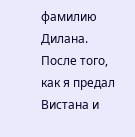фамилию Дилана. После того, как я предал Вистана и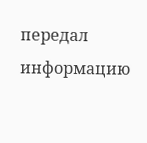передал информацию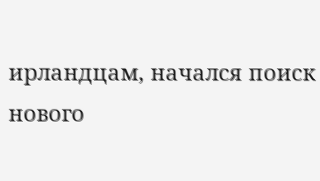ирландцам, начался поиск нового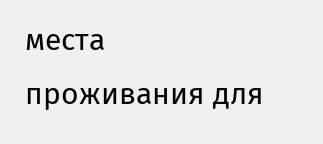места проживания для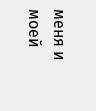меня и моей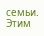семьи. Этим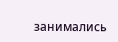занимались